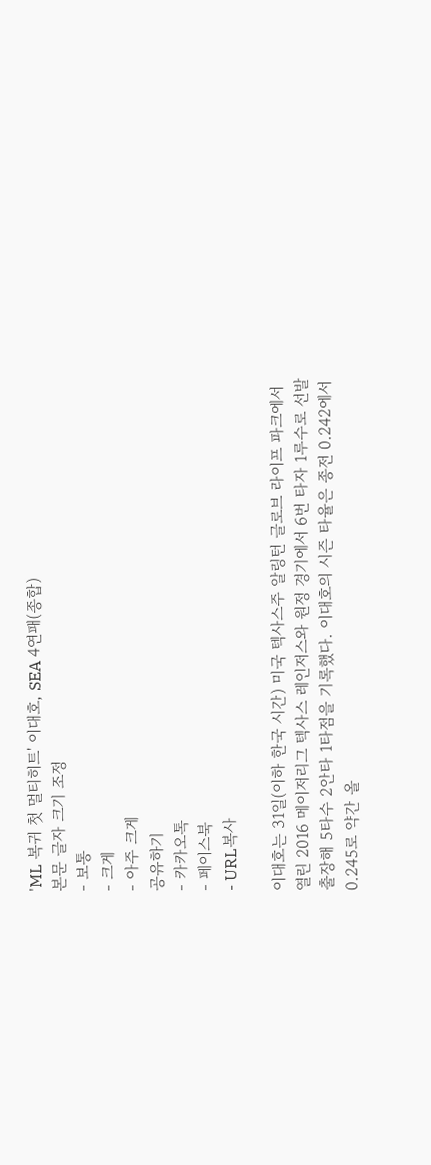'ML 복귀 첫 멀티히트' 이대호, SEA 4연패(종합)
본문 글자 크기 조정
- 보통
- 크게
- 아주 크게
공유하기
- 카카오톡
- 페이스북
- URL복사

이대호는 31일(이하 한국 시간) 미국 텍사스주 알링턴 글로브 라이프 파크에서 열린 2016 메이저리그 텍사스 레인저스와 원정 경기에서 6번 타자 1루수로 선발 출장해 5타수 2안타 1타점을 기록했다. 이대호의 시즌 타율은 종전 0.242에서 0.245로 약간 올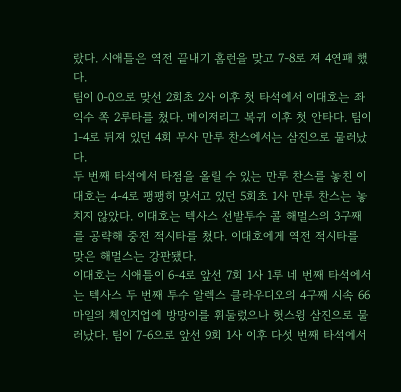랐다. 시애틀은 역전 끝내기 홈런을 맞고 7-8로 져 4연패 했다.
팀이 0-0으로 맞선 2회초 2사 이후 첫 타석에서 이대호는 좌익수 쪽 2루타를 쳤다. 메이저리그 복귀 이후 첫 안타다. 팀이 1-4로 뒤져 있던 4회 무사 만루 찬스에서는 삼진으로 물러났다.
두 번째 타석에서 타점을 올릴 수 있는 만루 찬스를 놓친 이대호는 4-4로 팽팽히 맞서고 있던 5회초 1사 만루 찬스는 놓치지 않았다. 이대호는 텍사스 선발투수 콜 해멀스의 3구째를 공략해 중전 적시타를 쳤다. 이대호에게 역전 적시타를 맞은 해멀스는 강판됐다.
이대호는 시애틀이 6-4로 앞선 7회 1사 1루 네 번째 타석에서는 텍사스 두 번째 투수 알렉스 클라우디오의 4구째 시속 66마일의 체인지업에 방망이를 휘둘렀으나 헛스윙 삼진으로 물러났다. 팀이 7-6으로 앞선 9회 1사 이후 다섯 번째 타석에서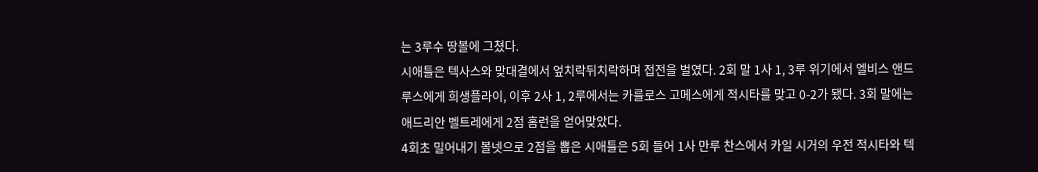는 3루수 땅볼에 그쳤다.
시애틀은 텍사스와 맞대결에서 엎치락뒤치락하며 접전을 벌였다. 2회 말 1사 1, 3루 위기에서 엘비스 앤드루스에게 희생플라이, 이후 2사 1, 2루에서는 카를로스 고메스에게 적시타를 맞고 0-2가 됐다. 3회 말에는 애드리안 벨트레에게 2점 홈런을 얻어맞았다.
4회초 밀어내기 볼넷으로 2점을 뽑은 시애틀은 5회 들어 1사 만루 찬스에서 카일 시거의 우전 적시타와 텍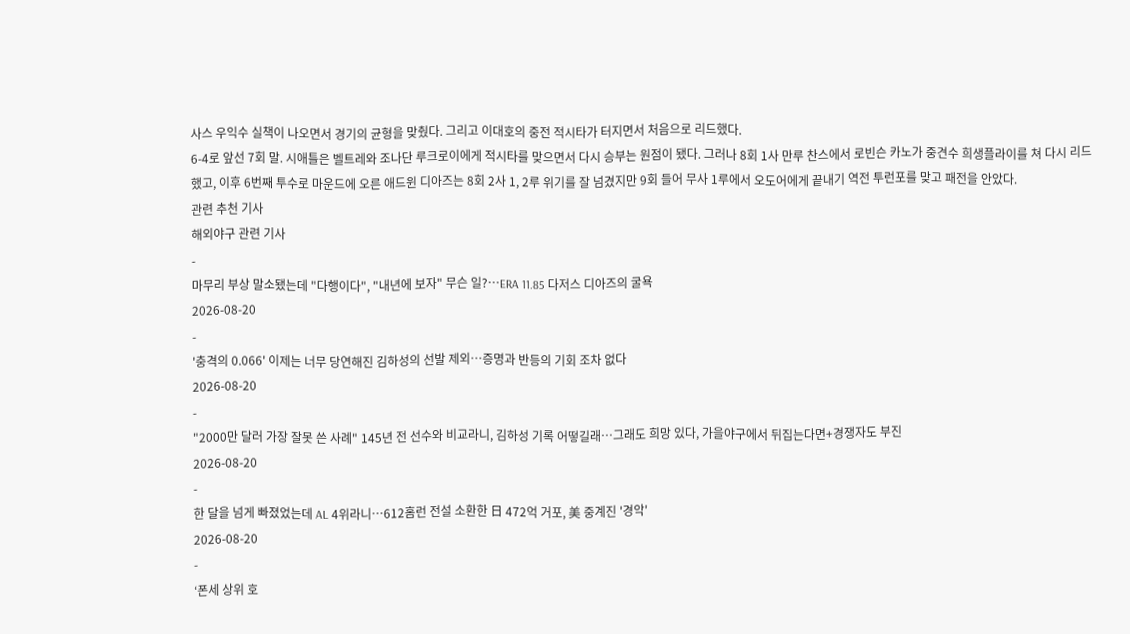사스 우익수 실책이 나오면서 경기의 균형을 맞췄다. 그리고 이대호의 중전 적시타가 터지면서 처음으로 리드했다.
6-4로 앞선 7회 말. 시애틀은 벨트레와 조나단 루크로이에게 적시타를 맞으면서 다시 승부는 원점이 됐다. 그러나 8회 1사 만루 찬스에서 로빈슨 카노가 중견수 희생플라이를 쳐 다시 리드했고, 이후 6번째 투수로 마운드에 오른 애드윈 디아즈는 8회 2사 1, 2루 위기를 잘 넘겼지만 9회 들어 무사 1루에서 오도어에게 끝내기 역전 투런포를 맞고 패전을 안았다.
관련 추천 기사
해외야구 관련 기사
-
마무리 부상 말소됐는데 "다행이다", "내년에 보자" 무슨 일?…ERA 11.85 다저스 디아즈의 굴욕
2026-08-20
-
'충격의 0.066' 이제는 너무 당연해진 김하성의 선발 제외…증명과 반등의 기회 조차 없다
2026-08-20
-
"2000만 달러 가장 잘못 쓴 사례" 145년 전 선수와 비교라니, 김하성 기록 어떻길래…그래도 희망 있다, 가을야구에서 뒤집는다면+경쟁자도 부진
2026-08-20
-
한 달을 넘게 빠졌었는데 AL 4위라니…612홈런 전설 소환한 日 472억 거포, 美 중계진 '경악'
2026-08-20
-
‘폰세 상위 호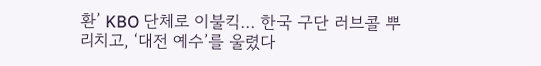환’ KBO 단체로 이불킥… 한국 구단 러브콜 뿌리치고, ‘대전 예수’를 울렸다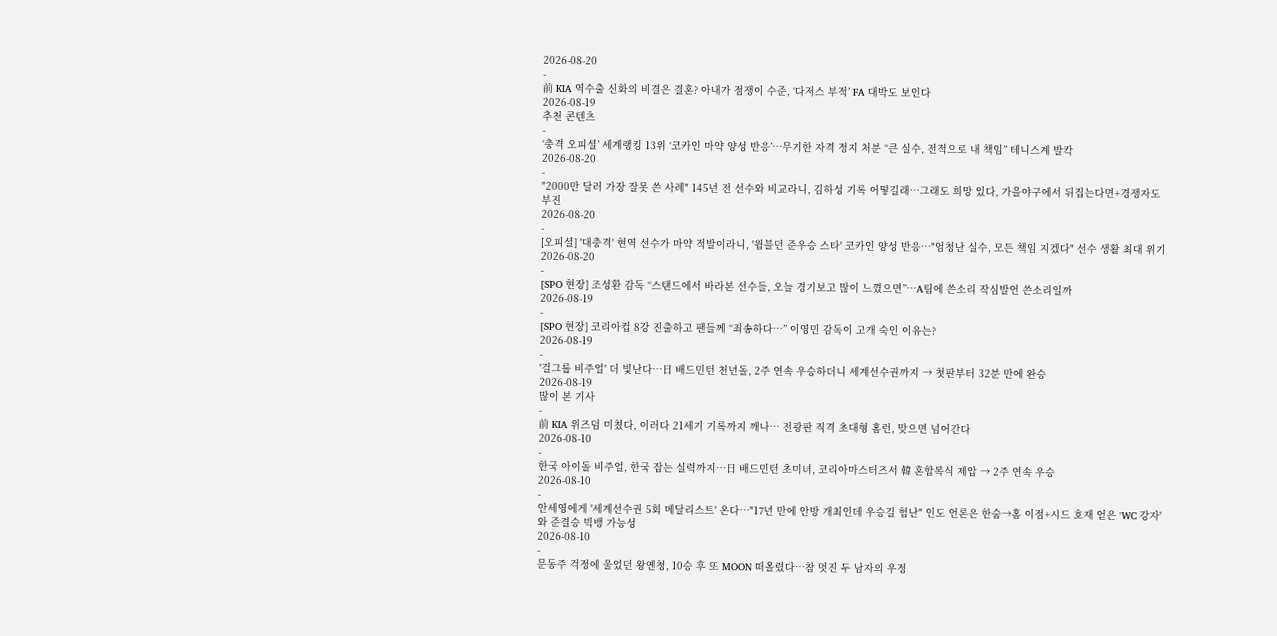2026-08-20
-
前 KIA 역수출 신화의 비결은 결혼? 아내가 점쟁이 수준, ‘다저스 부적’ FA 대박도 보인다
2026-08-19
추천 콘텐츠
-
‘충격 오피셜’ 세계랭킹 13위 ‘코카인 마약 양성 반응’…무기한 자격 정지 처분 “큰 실수, 전적으로 내 책임” 테니스계 발칵
2026-08-20
-
"2000만 달러 가장 잘못 쓴 사례" 145년 전 선수와 비교라니, 김하성 기록 어떻길래…그래도 희망 있다, 가을야구에서 뒤집는다면+경쟁자도 부진
2026-08-20
-
[오피셜] '대충격' 현역 선수가 마약 적발이라니, '윔블던 준우승 스타' 코카인 양성 반응…"엄청난 실수, 모든 책임 지겠다" 선수 생활 최대 위기
2026-08-20
-
[SPO 현장] 조성환 감독 “스탠드에서 바라본 선수들, 오늘 경기보고 많이 느꼈으면”…A팀에 쓴소리 작심발언 쓴소리일까
2026-08-19
-
[SPO 현장] 코리아컵 8강 진출하고 팬들께 “죄송하다…” 이영민 감독이 고개 숙인 이유는?
2026-08-19
-
'걸그룹 비주얼' 더 빛난다…日 배드민턴 천년돌, 2주 연속 우승하더니 세계선수권까지 → 첫판부터 32분 만에 완승
2026-08-19
많이 본 기사
-
前 KIA 위즈덤 미쳤다, 이러다 21세기 기록까지 깨나… 전광판 직격 초대형 홈런, 맞으면 넘어간다
2026-08-10
-
한국 아이돌 비주얼, 한국 잡는 실력까지…日 배드민턴 초미녀, 코리아마스터즈서 韓 혼합복식 제압 → 2주 연속 우승
2026-08-10
-
안세영에게 '세계선수권 5회 메달리스트' 온다…"17년 만에 안방 개최인데 우승길 험난" 인도 언론은 한숨→홈 이점+시드 호재 얻은 'WC 강자'와 준결승 빅뱅 가능성
2026-08-10
-
문동주 걱정에 울었던 왕옌청, 10승 후 또 MOON 떠올렸다…참 멋진 두 남자의 우정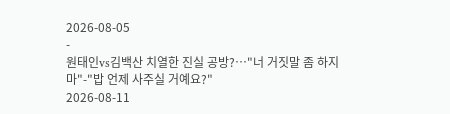2026-08-05
-
원태인vs김백산 치열한 진실 공방?…"너 거짓말 좀 하지 마"-"밥 언제 사주실 거예요?"
2026-08-11